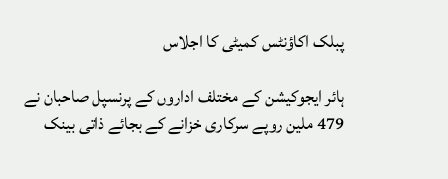پبلک اکاؤنٹس کمیٹی کا اجلاس

ہائر ایجوکیشن کے مختلف اداروں کے پرنسپل صاحبان نے 479 ملین روپے سرکاری خزانے کے بجائے ذاتی بینک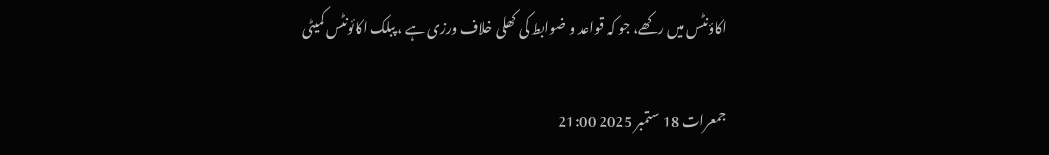اکاؤنٹس میں رکھے، جو کہ قواعد و ضوابط کی کھلی خلاف ورزی ہے ، پبلک اکائونٹس کمیٹی

جمعرات 18 ستمبر 2025 21:00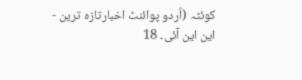کوئٹہ (اُردو پوائنٹ اخبارتازہ ترین - این این آئی۔ 18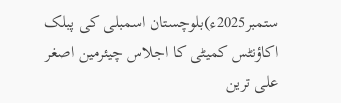ستمبر2025ء)بلوچستان اسمبلی کی پبلک اکاؤنٹس کمیٹی کا اجلاس چیئرمین اصغر علی ترین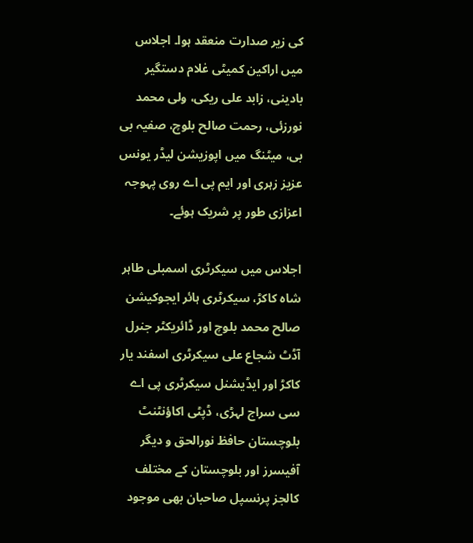کی زیر صدارت منعقد ہوا۔ اجلاس میں اراکین کمیٹی غلام دستگیر بادینی، زابد علی ریکی، ولی محمد نورزئی، رحمت صالح بلوچ، صفیہ بی بی، میٹنگ میں اپوزیشن لیڈر یونس عزیز زہری اور ایم پی اے روی پہوجہ اعزازی طور پر شریک ہوئے۔

اجلاس میں سیکرٹری اسمبلی طاہر شاہ کاکڑ، سیکرٹری ہائر ایجوکیشن صالح محمد بلوچ اور ڈائریکٹر جنرل آڈٹ شجاع علی سیکرٹری اسفند یار کاکڑ اور ایڈیشنل سیکرٹری پی اے سی سراج لہڑی، ڈپٹی اکاؤنٹنٹ بلوچستان حافظ نورالحق و دیگر آفیسرز اور بلوچستان کے مختلف کالجز پرنسپل صاحبان بھی موجود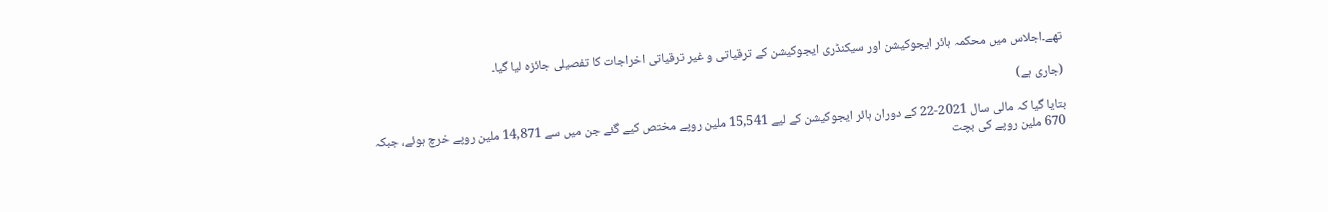تھے۔اجلاس میں محکمہ ہائر ایجوکیشن اور سیکنڈری ایجوکیشن کے ترقیاتی و غیر ترقیاتی اخراجات کا تفصیلی جائزہ لیا گیا۔

(جاری ہے)

بتایا گیا کہ مالی سال 2021-22 کے دوران ہائر ایجوکیشن کے لیے 15,541 ملین روپے مختص کیے گئے جن میں سے 14,871 ملین روپے خرچ ہوئے، جبکہ 670 ملین روپے کی بچت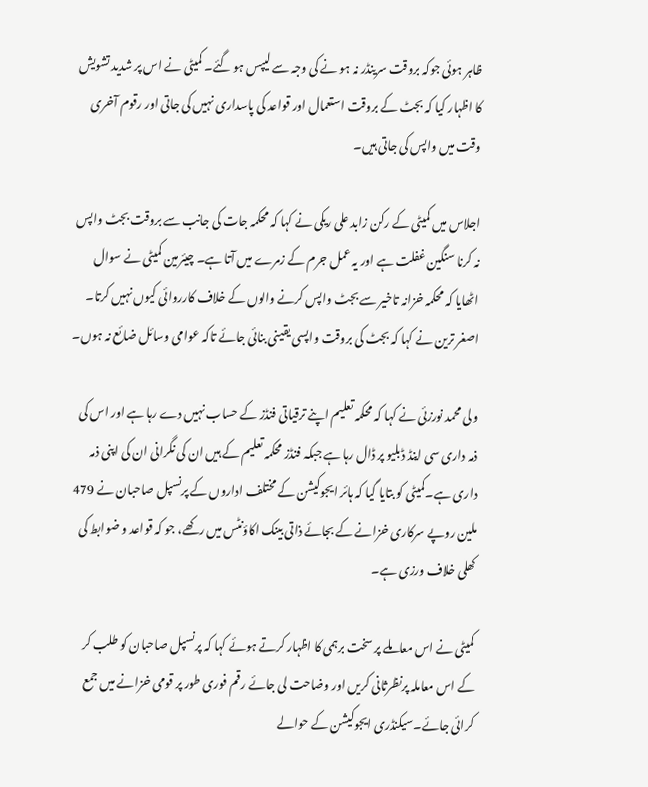ظاہر ہوئی جوکہ بروقت سرینڈر نہ ہو نے کی وجہ سے لیپس ہو گئے۔ کمیٹی نے اس پر شدید تشویش کا اظہار کیا کہ بجٹ کے بروقت استعمال اور قواعد کی پاسداری نہیں کی جاتی اور رقوم آخری وقت میں واپس کی جاتی ہیں۔

اجلاس میں کمیٹی کے رکن زابد علی ریکی نے کہا کہ محکمہ جات کی جانب سے بروقت بجٹ واپس نہ کرنا سنگین غفلت ہے اور یہ عمل جرم کے زمرے میں آتا ہے۔ چیئرمین کمیٹی نے سوال اٹھایا کہ محکمہ خزانہ تاخیر سے بجٹ واپس کرنے والوں کے خلاف کارروائی کیوں نہیں کرتا۔ اصغر ترین نے کہا کہ بجٹ کی بروقت واپسی یقینی بنائی جائے تاکہ عوامی وسائل ضائع نہ ہوں۔

ولی محمد نورزئی نے کہا کہ محکمہ تعلیم اپنے ترقیاتی فنڈز کے حساب نہیں دے رہا ہے اور اس کی ذمہ داری سی اینڈ ڈبلیو پر ڈال رہا ہے جبکہ فنڈز محکمہ تعلیم کے ہیں ان کی نگرانی ان کی اپنی ذمہ داری ہے۔کمیٹی کو بتایا گیا کہ ہائر ایجوکیشن کے مختلف اداروں کے پرنسپل صاحبان نے 479 ملین روپے سرکاری خزانے کے بجائے ذاتی بینک اکاؤنٹس میں رکھے، جو کہ قواعد و ضوابط کی کھلی خلاف ورزی ہے۔

کمیٹی نے اس معاملے پر سخت برہمی کا اظہار کرتے ہوئے کہا کہ پرنسپل صاحبان کو طلب کر کے اس معاملہ پرنظرثانی کریں اور وضاحت لی جائے رقم فوری طور پر قومی خزانے میں جمع کرائی جائے۔سیکنڈری ایجوکیشن کے حوالے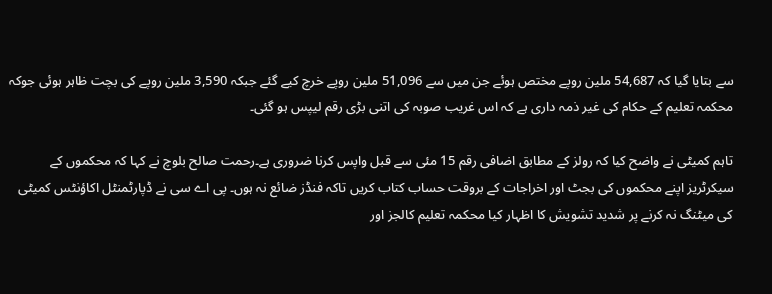سے بتایا گیا کہ 54,687 ملین روپے مختص ہوئے جن میں سے 51,096 ملین روپے خرچ کیے گئے جبکہ 3,590 ملین روپے کی بچت ظاہر ہوئی جوکہ محکمہ تعلیم کے حکام کی غیر ذمہ داری ہے کہ اس غریب صوبہ کی اتنی بڑی رقم لیپس ہو گئی۔

تاہم کمیٹی نے واضح کیا کہ رولز کے مطابق اضافی رقم 15 مئی سے قبل واپس کرنا ضروری ہے۔رحمت صالح بلوچ نے کہا کہ محکموں کے سیکرٹریز اپنے محکموں کی بجٹ اور اخراجات کے بروقت حساب کتاب کریں تاکہ فنڈز ضائع نہ ہوں۔ پی اے سی نے ڈپارٹمنٹل اکاؤنٹس کمیٹی کی میٹنگ نہ کرنے پر شدید تشویش کا اظہار کیا محکمہ تعلیم کالجز اور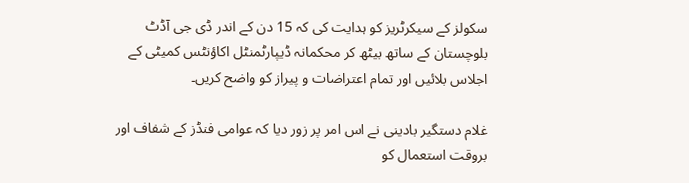سکولز کے سیکرٹریز کو ہدایت کی کہ 15 دن کے اندر ڈی جی آڈٹ بلوچستان کے ساتھ بیٹھ کر محکمانہ ڈیپارٹمنٹل اکاؤنٹس کمیٹی کے اجلاس بلائیں اور تمام اعتراضات و پیراز کو واضح کریں۔

غلام دستگیر بادینی نے اس امر پر زور دیا کہ عوامی فنڈز کے شفاف اور بروقت استعمال کو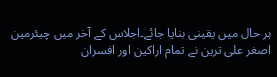ہر حال میں یقینی بنایا جائے۔اجلاس کے آخر میں چیئرمین اصغر علی ترین نے تمام اراکین اور افسران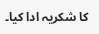کا شکریہ ادا کیا۔